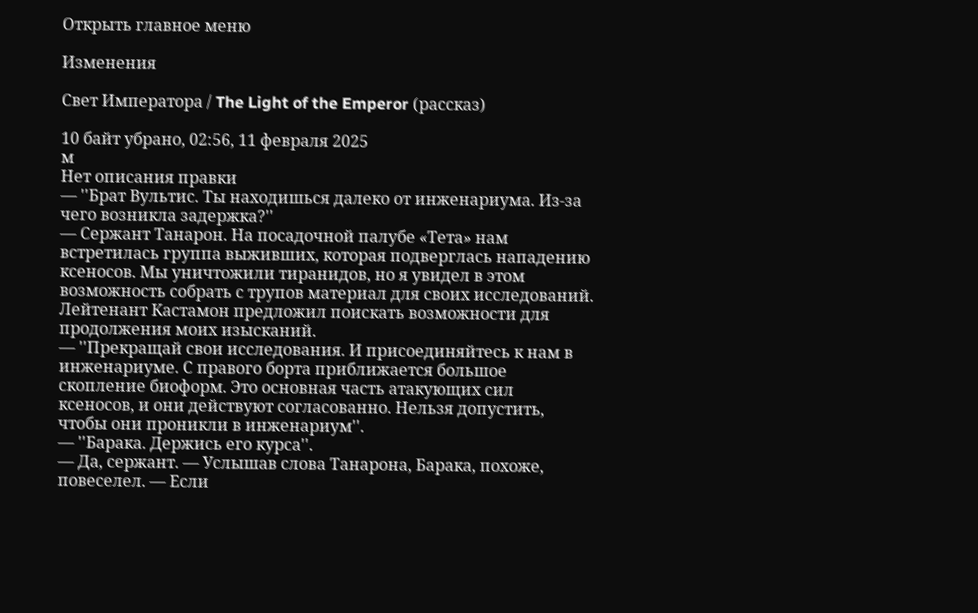Открыть главное меню

Изменения

Свет Императора / The Light of the Emperor (рассказ)

10 байт убрано, 02:56, 11 февраля 2025
м
Нет описания правки
— ''Брат Вультис. Ты находишься далеко от инженариума. Из-за чего возникла задержка?''
— Сержант Танарон. На посадочной палубе «Тета» нам встретилась группа выживших, которая подверглась нападению ксеносов. Мы уничтожили тиранидов, но я увидел в этом возможность собрать с трупов материал для своих исследований. Лейтенант Кастамон предложил поискать возможности для продолжения моих изысканий.
— ''Прекращай свои исследования. И присоединяйтесь к нам в инженариуме. С правого борта приближается большое скопление биоформ. Это основная часть атакующих сил ксеносов, и они действуют согласованно. Нельзя допустить, чтобы они проникли в инженариум''.
— ''Барака. Держись его курса''.
— Да, сержант. — Услышав слова Танарона, Барака, похоже, повеселел. — Если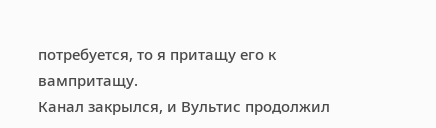потребуется, то я притащу его к вампритащу.
Канал закрылся, и Вультис продолжил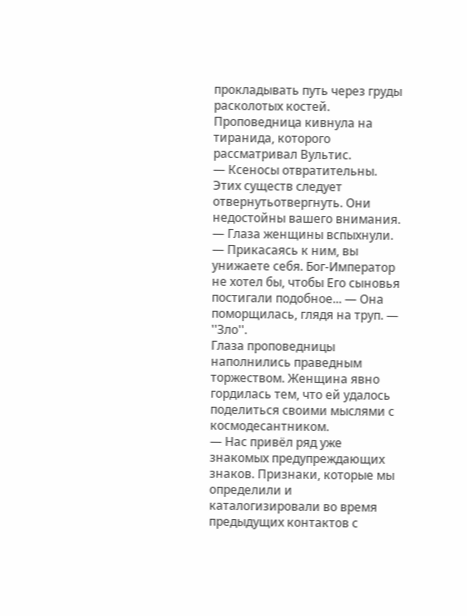прокладывать путь через груды расколотых костей.
Проповедница кивнула на тиранида, которого рассматривал Вультис.
— Ксеносы отвратительны. Этих существ следует отвернутьотвергнуть. Они недостойны вашего внимания. — Глаза женщины вспыхнули.  — Прикасаясь к ним, вы унижаете себя. Бог-Император не хотел бы, чтобы Его сыновья постигали подобное... — Она поморщилась, глядя на труп. — ''Зло''.
Глаза проповедницы наполнились праведным торжеством. Женщина явно гордилась тем, что ей удалось поделиться своими мыслями с космодесантником.
— Нас привёл ряд уже знакомых предупреждающих знаков. Признаки, которые мы определили и каталогизировали во время предыдущих контактов с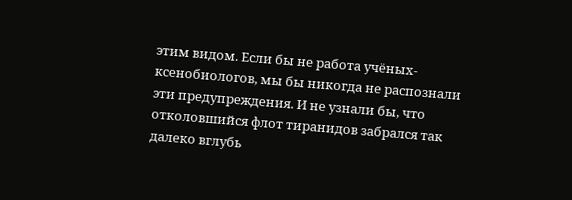этим видом. Если бы не работа учёных-ксенобиологов, мы бы никогда не распознали эти предупреждения. И не узнали бы, что отколовшийся флот тиранидов забрался так далеко вглубь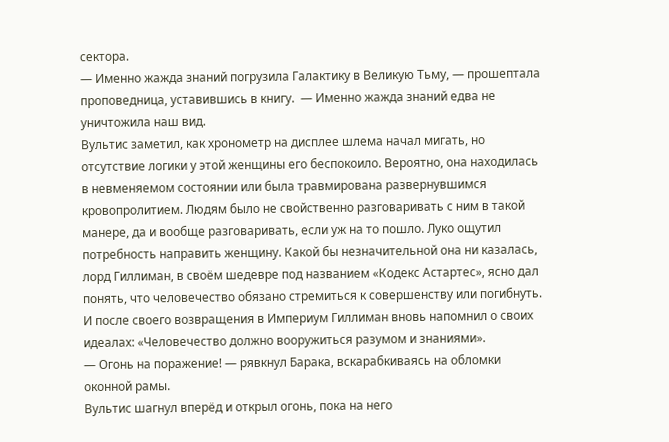сектора.
— Именно жажда знаний погрузила Галактику в Великую Тьму, — прошептала проповедница, уставившись в книгу.  — Именно жажда знаний едва не уничтожила наш вид.
Вультис заметил, как хронометр на дисплее шлема начал мигать, но отсутствие логики у этой женщины его беспокоило. Вероятно, она находилась в невменяемом состоянии или была травмирована развернувшимся кровопролитием. Людям было не свойственно разговаривать с ним в такой манере, да и вообще разговаривать, если уж на то пошло. Луко ощутил потребность направить женщину. Какой бы незначительной она ни казалась, лорд Гиллиман, в своём шедевре под названием «Кодекс Астартес», ясно дал понять, что человечество обязано стремиться к совершенству или погибнуть. И после своего возвращения в Империум Гиллиман вновь напомнил о своих идеалах: «Человечество должно вооружиться разумом и знаниями».
— Огонь на поражение! — рявкнул Барака, вскарабкиваясь на обломки оконной рамы.
Вультис шагнул вперёд и открыл огонь, пока на него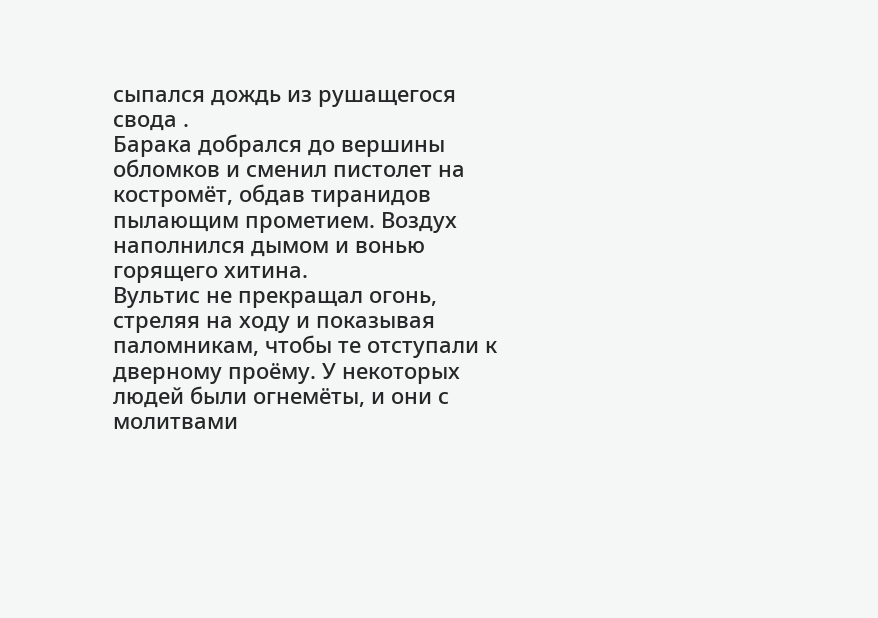сыпался дождь из рушащегося свода .
Барака добрался до вершины обломков и сменил пистолет на костромёт, обдав тиранидов пылающим прометием. Воздух наполнился дымом и вонью горящего хитина.
Вультис не прекращал огонь, стреляя на ходу и показывая паломникам, чтобы те отступали к дверному проёму. У некоторых людей были огнемёты, и они с молитвами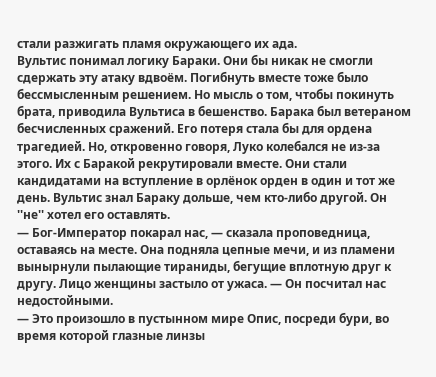стали разжигать пламя окружающего их ада.
Вультис понимал логику Бараки. Они бы никак не смогли сдержать эту атаку вдвоём. Погибнуть вместе тоже было бессмысленным решением. Но мысль о том, чтобы покинуть брата, приводила Вультиса в бешенство. Барака был ветераном бесчисленных сражений. Его потеря стала бы для ордена трагедией. Но, откровенно говоря, Луко колебался не из-за этого. Их с Баракой рекрутировали вместе. Они стали кандидатами на вступление в орлёнок орден в один и тот же день. Вультис знал Бараку дольше, чем кто-либо другой. Он ''не'' хотел его оставлять.
— Бог-Император покарал нас, — сказала проповедница, оставаясь на месте. Она подняла цепные мечи, и из пламени вынырнули пылающие тираниды, бегущие вплотную друг к другу. Лицо женщины застыло от ужаса. — Он посчитал нас недостойными.
— Это произошло в пустынном мире Опис, посреди бури, во время которой глазные линзы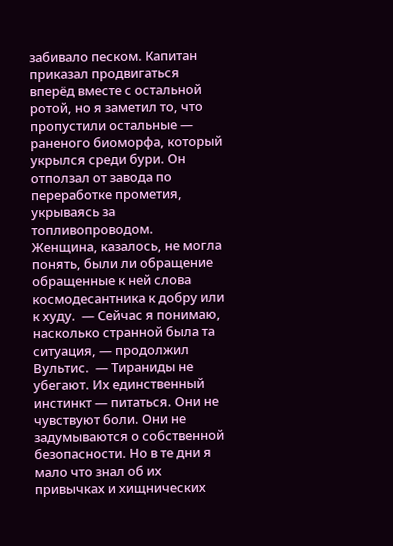забивало песком. Капитан приказал продвигаться вперёд вместе с остальной ротой, но я заметил то, что пропустили остальные — раненого биоморфа, который укрылся среди бури. Он отползал от завода по переработке прометия, укрываясь за топливопроводом.
Женщина, казалось, не могла понять, были ли обращение обращенные к ней слова космодесантника к добру или к худу.  — Сейчас я понимаю, насколько странной была та ситуация, — продолжил Вультис.  — Тираниды не убегают. Их единственный инстинкт — питаться. Они не чувствуют боли. Они не задумываются о собственной безопасности. Но в те дни я мало что знал об их привычках и хищнических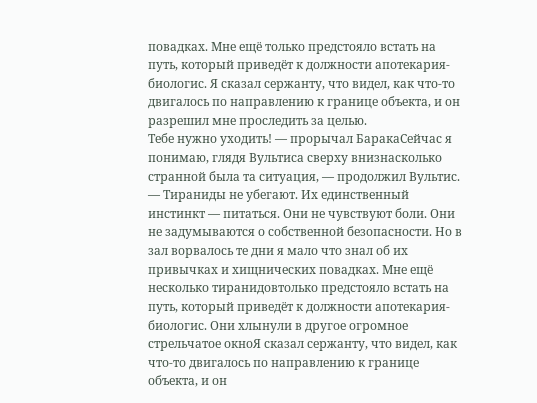повадках. Мне ещё только предстояло встать на путь, который приведёт к должности апотекария-биологис. Я сказал сержанту, что видел, как что-то двигалось по направлению к границе объекта, и он разрешил мне проследить за целью.
Тебе нужно уходить! — прорычал БаракаСейчас я понимаю, глядя Вультиса сверху внизнасколько странной была та ситуация, — продолжил Вультис. — Тираниды не убегают. Их единственный инстинкт — питаться. Они не чувствуют боли. Они не задумываются о собственной безопасности. Но в зал ворвалось те дни я мало что знал об их привычках и хищнических повадках. Мне ещё несколько тиранидовтолько предстояло встать на путь, который приведёт к должности апотекария-биологис. Они хлынули в другое огромное стрельчатое окноЯ сказал сержанту, что видел, как что-то двигалось по направлению к границе объекта, и он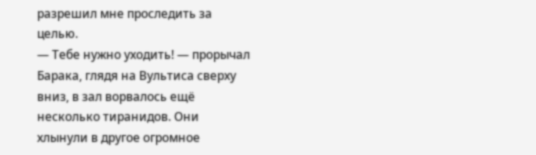разрешил мне проследить за целью.
— Тебе нужно уходить! — прорычал Барака, глядя на Вультиса сверху вниз, в зал ворвалось ещё несколько тиранидов. Они хлынули в другое огромное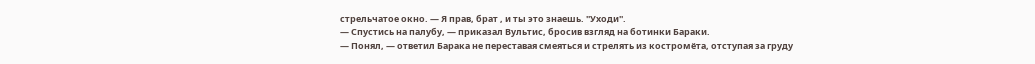стрельчатое окно. — Я прав, брат , и ты это знаешь. ''Уходи''.
— Спустись на палубу, — приказал Вультис, бросив взгляд на ботинки Бараки.
— Понял, — ответил Барака не переставая смеяться и стрелять из костромёта, отступая за груду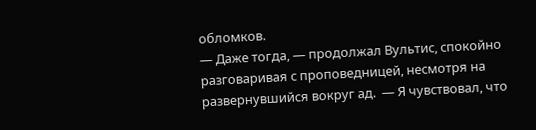обломков.
— Даже тогда, — продолжал Вультис, спокойно разговаривая с проповедницей, несмотря на развернувшийся вокруг ад.  — Я чувствовал, что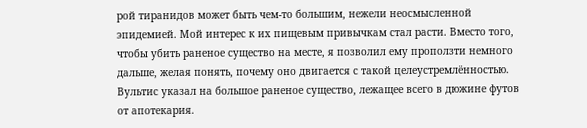рой тиранидов может быть чем-то большим, нежели неосмысленной эпидемией. Мой интерес к их пищевым привычкам стал расти. Вместо того, чтобы убить раненое существо на месте, я позволил ему проползти немного дальше, желая понять, почему оно двигается с такой целеустремлённостью. Вультис указал на большое раненое существо, лежащее всего в дюжине футов от апотекария.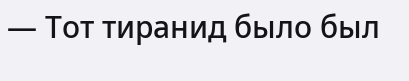— Тот тиранид было был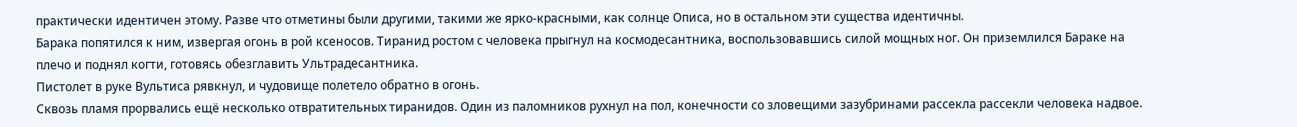практически идентичен этому. Разве что отметины были другими, такими же ярко-красными, как солнце Описа, но в остальном эти существа идентичны.
Барака попятился к ним, извергая огонь в рой ксеносов. Тиранид ростом с человека прыгнул на космодесантника, воспользовавшись силой мощных ног. Он приземлился Бараке на плечо и поднял когти, готовясь обезглавить Ультрадесантника.
Пистолет в руке Вультиса рявкнул, и чудовище полетело обратно в огонь.
Сквозь пламя прорвались ещё несколько отвратительных тиранидов. Один из паломников рухнул на пол, конечности со зловещими зазубринами рассекла рассекли человека надвое.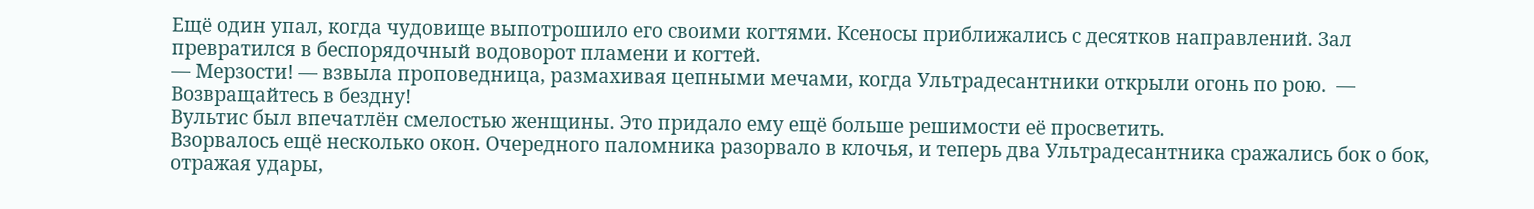Ещё один упал, когда чудовище выпотрошило его своими когтями. Ксеносы приближались с десятков направлений. Зал превратился в беспорядочный водоворот пламени и когтей.
— Мерзости! — взвыла проповедница, размахивая цепными мечами, когда Ультрадесантники открыли огонь по рою.  — Возвращайтесь в бездну!
Вультис был впечатлён смелостью женщины. Это придало ему ещё больше решимости её просветить.
Взорвалось ещё несколько окон. Очередного паломника разорвало в клочья, и теперь два Ультрадесантника сражались бок о бок, отражая удары,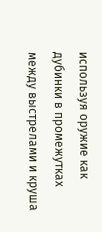используя оружие как дубинки в промежутках между выстрелами и круша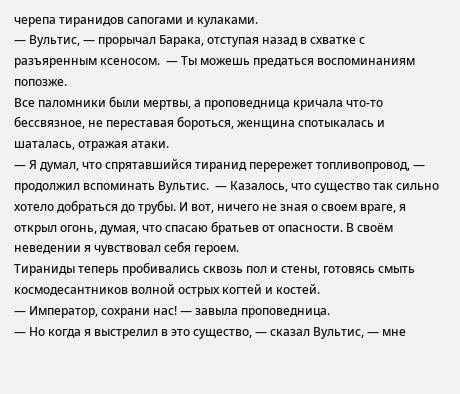черепа тиранидов сапогами и кулаками.
— Вультис, — прорычал Барака, отступая назад в схватке с разъяренным ксеносом.  — Ты можешь предаться воспоминаниям попозже.
Все паломники были мертвы, а проповедница кричала что-то бессвязное, не переставая бороться, женщина спотыкалась и шаталась, отражая атаки.
— Я думал, что спрятавшийся тиранид перережет топливопровод, — продолжил вспоминать Вультис.  — Казалось, что существо так сильно хотело добраться до трубы. И вот, ничего не зная о своем враге, я открыл огонь, думая, что спасаю братьев от опасности. В своём неведении я чувствовал себя героем.
Тираниды теперь пробивались сквозь пол и стены, готовясь смыть космодесантников волной острых когтей и костей.
— Император, сохрани нас! — завыла проповедница.
— Но когда я выстрелил в это существо, — сказал Вультис, — мне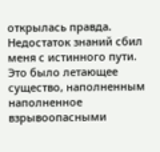открылась правда. Недостаток знаний сбил меня с истинного пути. Это было летающее существо, наполненным наполненное взрывоопасными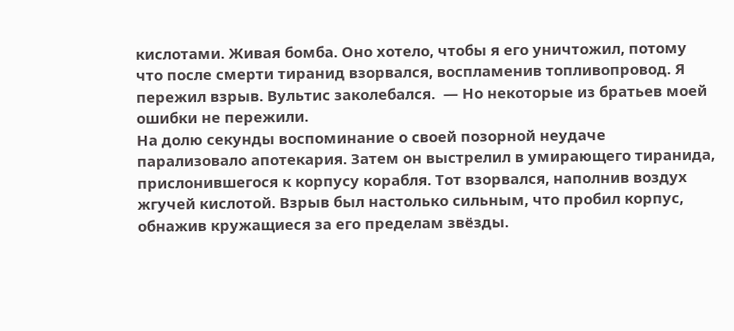кислотами. Живая бомба. Оно хотело, чтобы я его уничтожил, потому что после смерти тиранид взорвался, воспламенив топливопровод. Я пережил взрыв. Вультис заколебался.  — Но некоторые из братьев моей ошибки не пережили.
На долю секунды воспоминание о своей позорной неудаче парализовало апотекария. Затем он выстрелил в умирающего тиранида, прислонившегося к корпусу корабля. Тот взорвался, наполнив воздух жгучей кислотой. Взрыв был настолько сильным, что пробил корпус, обнажив кружащиеся за его пределам звёзды.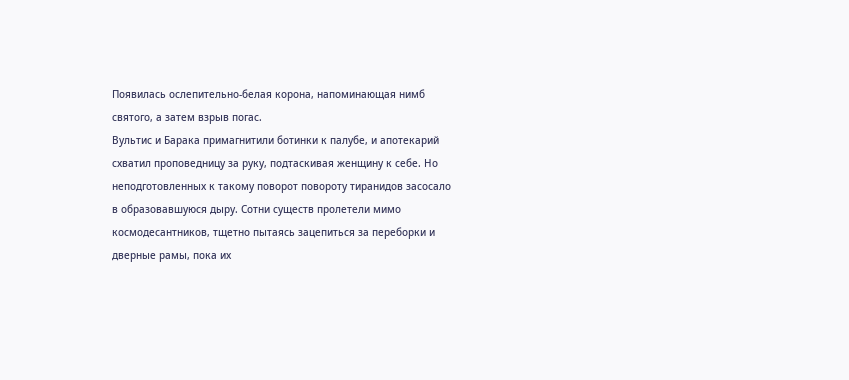Появилась ослепительно-белая корона, напоминающая нимб святого, а затем взрыв погас.
Вультис и Барака примагнитили ботинки к палубе, и апотекарий схватил проповедницу за руку, подтаскивая женщину к себе. Но неподготовленных к такому поворот повороту тиранидов засосало в образовавшуюся дыру. Сотни существ пролетели мимо космодесантников, тщетно пытаясь зацепиться за переборки и дверные рамы, пока их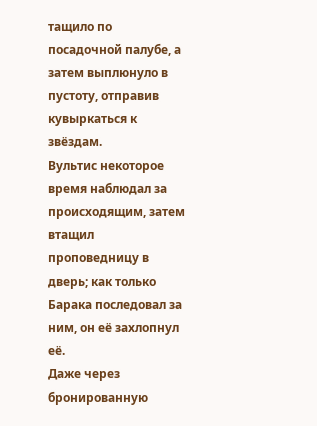тащило по посадочной палубе, а затем выплюнуло в пустоту, отправив кувыркаться к звёздам.
Вультис некоторое время наблюдал за происходящим, затем втащил проповедницу в дверь; как только Барака последовал за ним, он её захлопнул её.
Даже через бронированную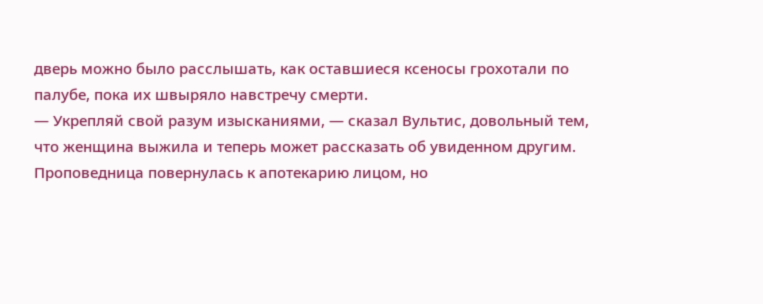дверь можно было расслышать, как оставшиеся ксеносы грохотали по палубе, пока их швыряло навстречу смерти.
— Укрепляй свой разум изысканиями, — сказал Вультис, довольный тем, что женщина выжила и теперь может рассказать об увиденном другим.
Проповедница повернулась к апотекарию лицом, но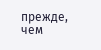прежде, чем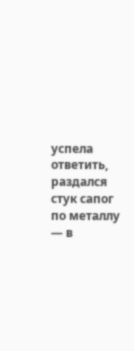успела ответить, раздался стук сапог по металлу — в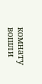комнату вошли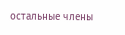остальные члены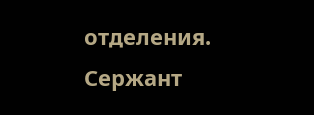отделения.
Сержант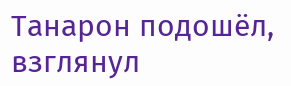Танарон подошёл, взглянул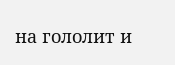на гололит и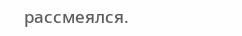рассмеялся.